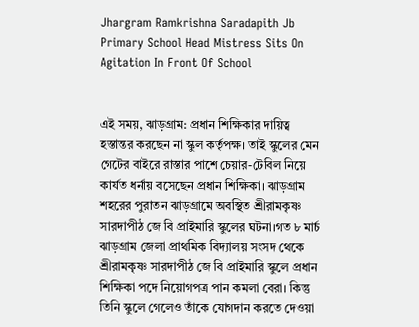Jhargram Ramkrishna Saradapith Jb Primary School Head Mistress Sits On Agitation In Front Of School


এই সময়, ঝাড়গ্রাম: প্রধান শিক্ষিকার দায়িত্ব হস্তান্তর করছেন না স্কুল কর্তৃপক্ষ। তাই স্কুলের মেন গেটের বাইরে রাস্তার পাশে চেয়ার-টেবিল নিয়ে কার্যত ধর্নায় বসেছেন প্রধান শিক্ষিকা। ঝাড়গ্রাম শহরের পুরাতন ঝাড়গ্রামে অবস্থিত শ্রীরামকৃষ্ণ সারদাপীঠ জে বি প্রাইমারি স্কুলের ঘটনা।গত ৮ মার্চ ঝাড়গ্রাম জেলা প্রাথমিক বিদ্যালয় সংসদ থেকে শ্রীরামকৃষ্ণ সারদাপীঠ জে বি প্রাইমারি স্কুলে প্রধান শিক্ষিকা পদে নিয়োগপত্র পান কমলা বেরা। কিন্তু তিনি স্কুলে গেলেও তাঁকে যোগদান করতে দেওয়া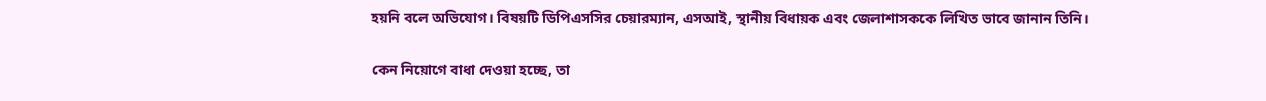হয়নি বলে অভিযোগ। বিষয়টি ডিপিএসসির চেয়ারম্যান, এসআই, স্থানীয় বিধায়ক এবং জেলাশাসককে লিখিত ভাবে জানান তিনি।

কেন নিয়োগে বাধা দেওয়া হচ্ছে, তা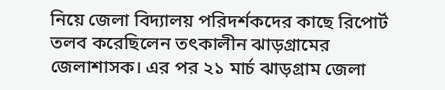নিয়ে জেলা বিদ্যালয় পরিদর্শকদের কাছে রিপোর্ট তলব করেছিলেন তৎকালীন ঝাড়গ্রামের জেলাশাসক। এর পর ২১ মার্চ ঝাড়গ্রাম জেলা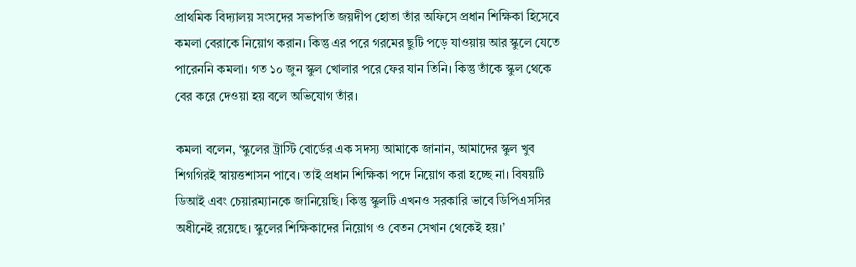প্রাথমিক বিদ্যালয় সংসদের সভাপতি জয়দীপ হোতা তাঁর অফিসে প্রধান শিক্ষিকা হিসেবে কমলা বেরাকে নিয়োগ করান। কিন্তু এর পরে গরমের ছুটি পড়ে যাওয়ায় আর স্কুলে যেতে পারেননি কমলা। গত ১০ জুন স্কুল খোলার পরে ফের যান তিনি। কিন্তু তাঁকে স্কুল থেকে বের করে দেওয়া হয় বলে অভিযোগ তাঁর।

কমলা বলেন, ‘স্কুলের ট্রাস্টি বোর্ডের এক সদস্য আমাকে জানান, আমাদের স্কুল খুব শিগগিরই স্বায়ত্তশাসন পাবে। তাই প্রধান শিক্ষিকা পদে নিয়োগ করা হচ্ছে না। বিষয়টি ডিআই এবং চেয়ারম্যানকে জানিয়েছি। কিন্তু স্কুলটি এখনও সরকারি ভাবে ডিপিএসসির অধীনেই রয়েছে। স্কুলের শিক্ষিকাদের নিয়োগ ও বেতন সেখান থেকেই হয়।’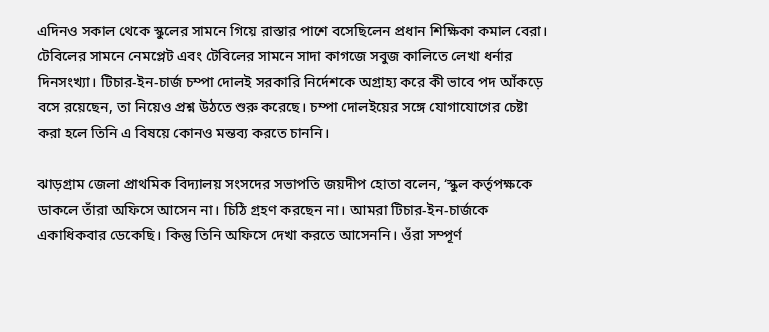এদিনও সকাল থেকে স্কুলের সামনে গিয়ে রাস্তার পাশে বসেছিলেন প্রধান শিক্ষিকা কমাল বেরা। টেবিলের সামনে নেমপ্লেট এবং টেবিলের সামনে সাদা কাগজে সবুজ কালিতে লেখা ধর্নার দিনসংখ্যা। টিচার-ইন-চার্জ চম্পা দোলই সরকারি নির্দেশকে অগ্রাহ্য করে কী ভাবে পদ আঁকড়ে বসে রয়েছেন, তা নিয়েও প্রশ্ন উঠতে শুরু করেছে। চম্পা দোলইয়ের সঙ্গে যোগাযোগের চেষ্টা করা হলে তিনি এ বিষয়ে কোনও মন্তব্য করতে চাননি।

ঝাড়গ্রাম জেলা প্রাথমিক বিদ্যালয় সংসদের সভাপতি জয়দীপ হোতা বলেন, ‘স্কুল কর্তৃপক্ষকে ডাকলে তাঁরা অফিসে আসেন না। চিঠি গ্রহণ করছেন না। আমরা টিচার-ইন-চার্জকে একাধিকবার ডেকেছি। কিন্তু তিনি অফিসে দেখা করতে আসেননি। ওঁরা সম্পূর্ণ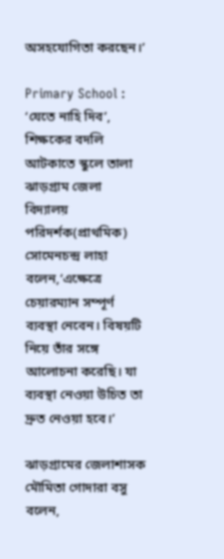অসহযোগিতা করছেন।’

Primary School : ‘যেতে নাহি দিব’, শিক্ষকের বদলি আটকাতে স্কুলে তালা
ঝাড়গ্রাম জেলা বিদ্যালয় পরিদর্শক(প্রাথমিক) সোমেনচন্দ্র লাহা বলেন,‘এক্ষেত্রে চেয়ারম্যান সম্পূর্ণ ব্যবস্থা নেবেন। বিষয়টি নিয়ে তাঁর সঙ্গে আলোচনা করেছি। যা ব্যবস্থা নেওয়া উচিত তা দ্রুত নেওয়া হবে।’

ঝাড়গ্রামের জেলাশাসক মৌমিতা গোদারা বসু বলেন,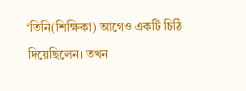‘তিনি(শিক্ষিকা) আগেও একটি চিঠি দিয়েছিলেন। তখন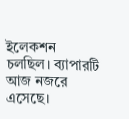ইলেকশন চলছিল। ব্যাপারটি আজ নজরে এসেছে।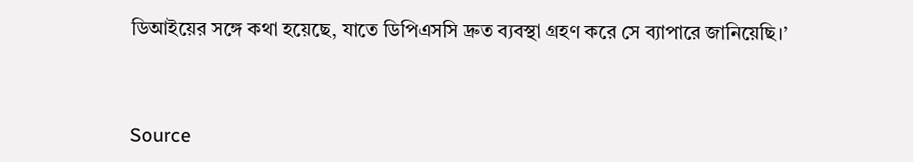ডিআইয়ের সঙ্গে কথা হয়েছে, যাতে ডিপিএসসি দ্রুত ব্যবস্থা গ্রহণ করে সে ব্যাপারে জানিয়েছি।’



Source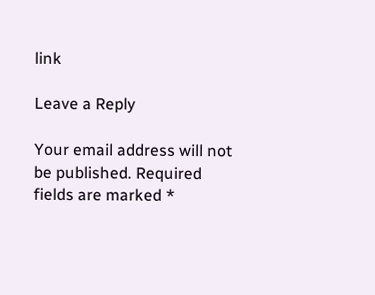link

Leave a Reply

Your email address will not be published. Required fields are marked *